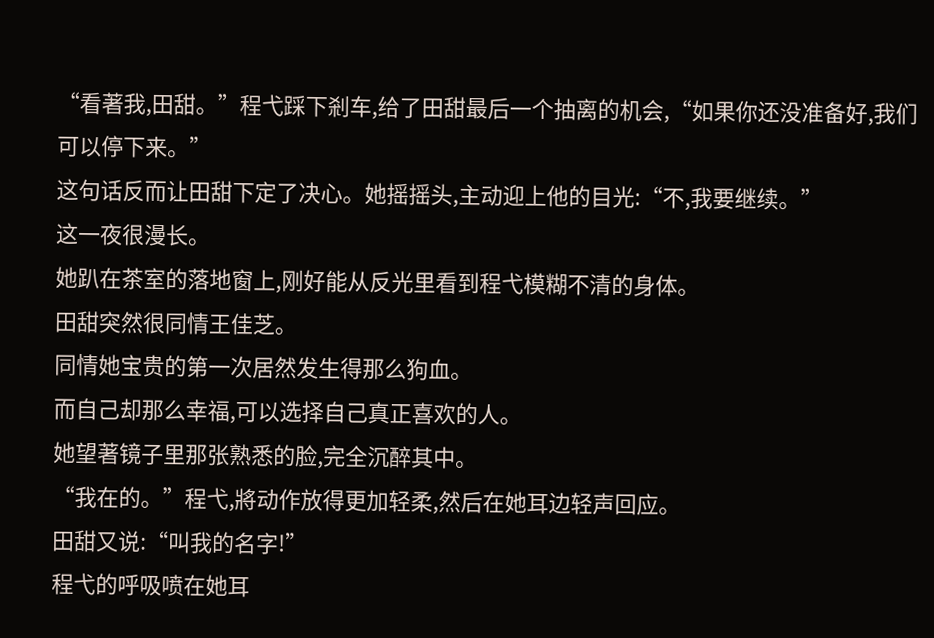“看著我,田甜。”程弋踩下剎车,给了田甜最后一个抽离的机会,“如果你还没准备好,我们可以停下来。”
这句话反而让田甜下定了决心。她摇摇头,主动迎上他的目光:“不,我要继续。”
这一夜很漫长。
她趴在茶室的落地窗上,刚好能从反光里看到程弋模糊不清的身体。
田甜突然很同情王佳芝。
同情她宝贵的第一次居然发生得那么狗血。
而自己却那么幸福,可以选择自己真正喜欢的人。
她望著镜子里那张熟悉的脸,完全沉醉其中。
“我在的。”程弋,將动作放得更加轻柔,然后在她耳边轻声回应。
田甜又说:“叫我的名字!”
程弋的呼吸喷在她耳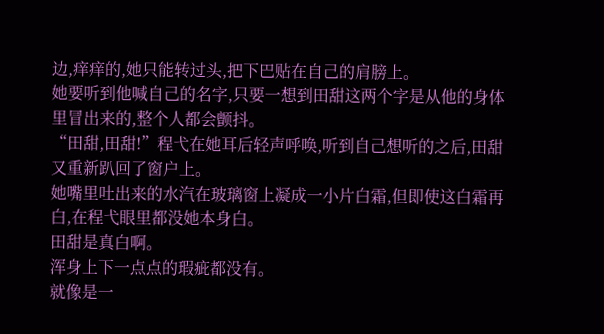边,痒痒的,她只能转过头,把下巴贴在自己的肩膀上。
她要听到他喊自己的名字,只要一想到田甜这两个字是从他的身体里冒出来的,整个人都会颤抖。
“田甜,田甜!”程弋在她耳后轻声呼唤,听到自己想听的之后,田甜又重新趴回了窗户上。
她嘴里吐出来的水汽在玻璃窗上凝成一小片白霜,但即使这白霜再白,在程弋眼里都没她本身白。
田甜是真白啊。
浑身上下一点点的瑕疵都没有。
就像是一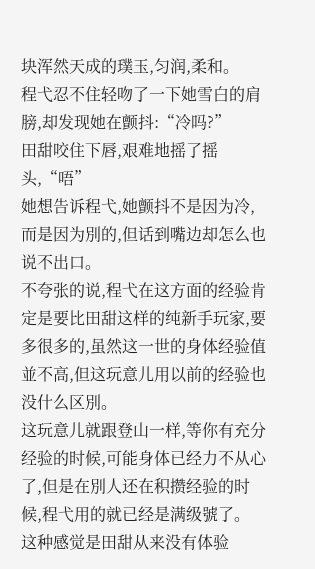块浑然天成的璞玉,匀润,柔和。
程弋忍不住轻吻了一下她雪白的肩膀,却发现她在颤抖:“冷吗?”
田甜咬住下唇,艰难地摇了摇头,“唔”
她想告诉程弋,她颤抖不是因为冷,而是因为別的,但话到嘴边却怎么也说不出口。
不夸张的说,程弋在这方面的经验肯定是要比田甜这样的纯新手玩家,要多很多的,虽然这一世的身体经验值並不高,但这玩意儿用以前的经验也没什么区別。
这玩意儿就跟登山一样,等你有充分经验的时候,可能身体已经力不从心了,但是在別人还在积攒经验的时候,程弋用的就已经是满级號了。
这种感觉是田甜从来没有体验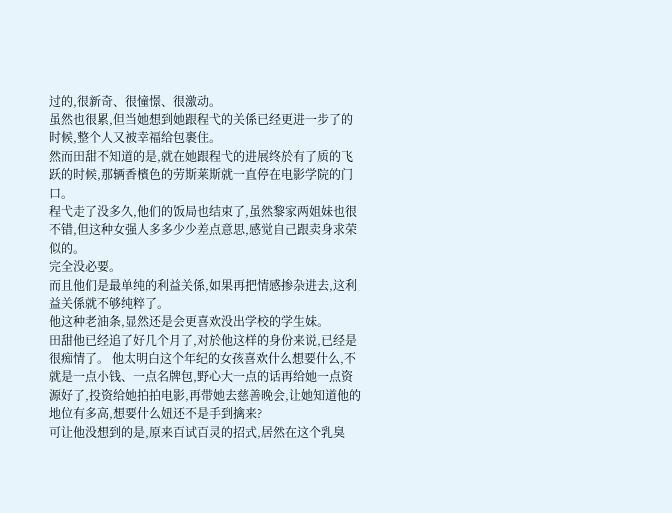过的,很新奇、很憧憬、很激动。
虽然也很累,但当她想到她跟程弋的关係已经更进一步了的时候,整个人又被幸福给包裹住。
然而田甜不知道的是,就在她跟程弋的进展终於有了质的飞跃的时候,那辆香檳色的劳斯莱斯就一直停在电影学院的门口。
程弋走了没多久,他们的饭局也结束了,虽然黎家两姐妹也很不错,但这种女强人多多少少差点意思,感觉自己跟卖身求荣似的。
完全没必要。
而且他们是最单纯的利益关係,如果再把情感掺杂进去,这利益关係就不够纯粹了。
他这种老油条,显然还是会更喜欢没出学校的学生妹。
田甜他已经追了好几个月了,对於他这样的身份来说,已经是很痴情了。 他太明白这个年纪的女孩喜欢什么想要什么,不就是一点小钱、一点名牌包,野心大一点的话再给她一点资源好了,投资给她拍拍电影,再带她去慈善晚会,让她知道他的地位有多高,想要什么妞还不是手到擒来?
可让他没想到的是,原来百试百灵的招式,居然在这个乳臭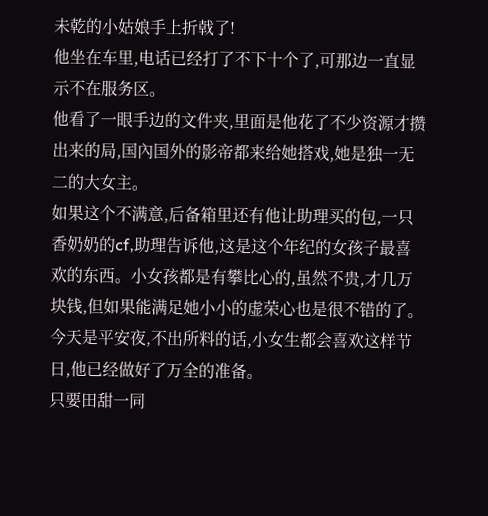未乾的小姑娘手上折戟了!
他坐在车里,电话已经打了不下十个了,可那边一直显示不在服务区。
他看了一眼手边的文件夹,里面是他花了不少资源才攒出来的局,国內国外的影帝都来给她搭戏,她是独一无二的大女主。
如果这个不满意,后备箱里还有他让助理买的包,一只香奶奶的cf,助理告诉他,这是这个年纪的女孩子最喜欢的东西。小女孩都是有攀比心的,虽然不贵,才几万块钱,但如果能满足她小小的虚荣心也是很不错的了。
今天是平安夜,不出所料的话,小女生都会喜欢这样节日,他已经做好了万全的准备。
只要田甜一同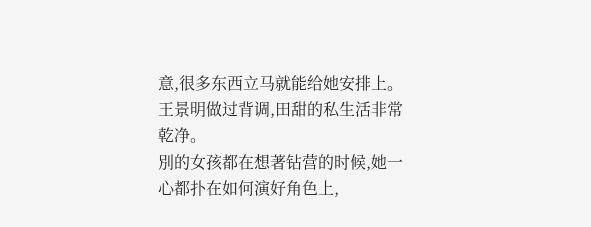意,很多东西立马就能给她安排上。
王景明做过背调,田甜的私生活非常乾净。
別的女孩都在想著钻营的时候,她一心都扑在如何演好角色上,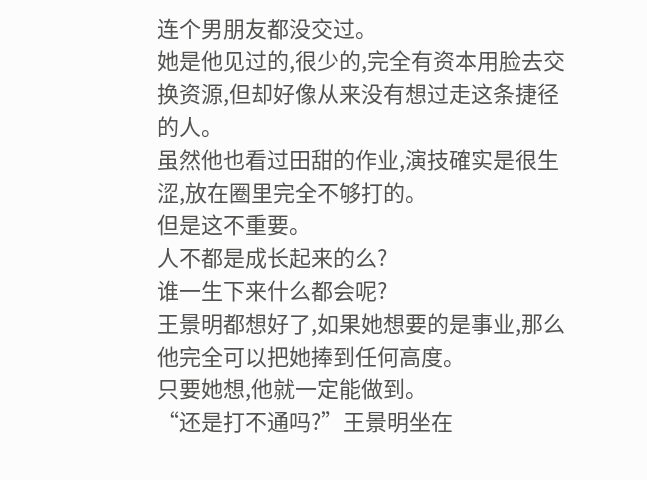连个男朋友都没交过。
她是他见过的,很少的,完全有资本用脸去交换资源,但却好像从来没有想过走这条捷径的人。
虽然他也看过田甜的作业,演技確实是很生涩,放在圈里完全不够打的。
但是这不重要。
人不都是成长起来的么?
谁一生下来什么都会呢?
王景明都想好了,如果她想要的是事业,那么他完全可以把她捧到任何高度。
只要她想,他就一定能做到。
“还是打不通吗?”王景明坐在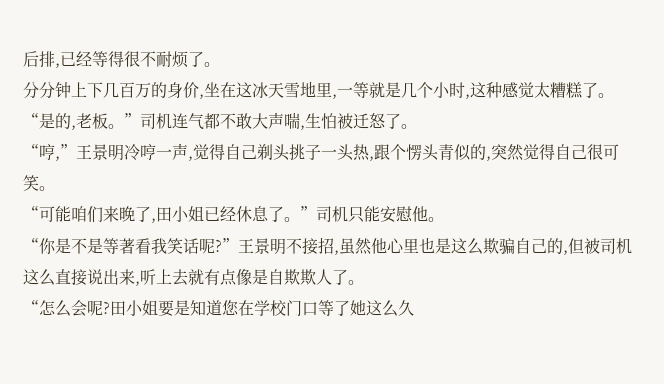后排,已经等得很不耐烦了。
分分钟上下几百万的身价,坐在这冰天雪地里,一等就是几个小时,这种感觉太糟糕了。
“是的,老板。”司机连气都不敢大声喘,生怕被迁怒了。
“哼,”王景明冷哼一声,觉得自己剃头挑子一头热,跟个愣头青似的,突然觉得自己很可笑。
“可能咱们来晚了,田小姐已经休息了。”司机只能安慰他。
“你是不是等著看我笑话呢?”王景明不接招,虽然他心里也是这么欺骗自己的,但被司机这么直接说出来,听上去就有点像是自欺欺人了。
“怎么会呢?田小姐要是知道您在学校门口等了她这么久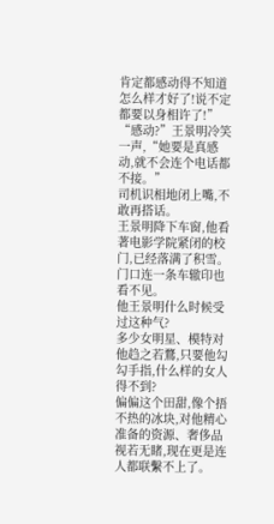肯定都感动得不知道怎么样才好了!说不定都要以身相许了!”
“感动?”王景明冷笑一声,“她要是真感动,就不会连个电话都不接。”
司机识相地闭上嘴,不敢再搭话。
王景明降下车窗,他看著电影学院紧闭的校门,已经落满了积雪。门口连一条车辙印也看不见。
他王景明什么时候受过这种气?
多少女明星、模特对他趋之若鶩,只要他勾勾手指,什么样的女人得不到?
偏偏这个田甜,像个捂不热的冰块,对他精心准备的资源、奢侈品视若无睹,现在更是连人都联繫不上了。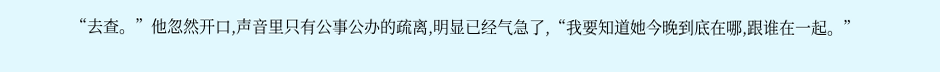“去查。”他忽然开口,声音里只有公事公办的疏离,明显已经气急了,“我要知道她今晚到底在哪,跟谁在一起。”